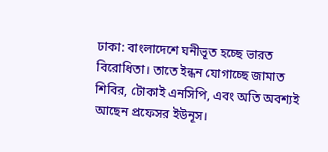ঢাকা: বাংলাদেশে ঘনীভূত হচ্ছে ভারত বিরোধিতা। তাতে ইন্ধন যোগাচ্ছে জামাত শিবির, টোকাই এনসিপি, এবং অতি অবশ্যই আছেন প্রফেসর ইউনূস।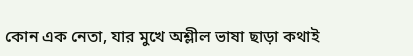কোন এক নেতা, যার মুখে অশ্লীল ভাষা ছাড়া কথাই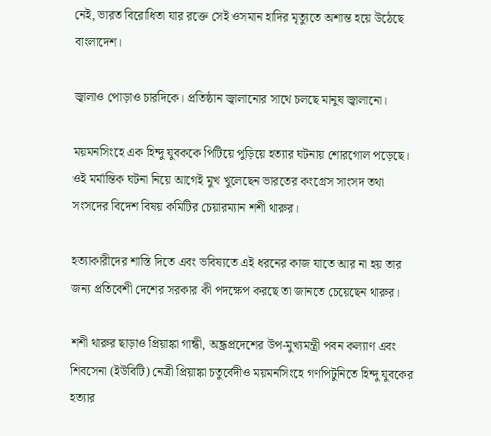নেই, ভারত বিরোধিতা যার রক্তে সেই ওসমান হাদির মৃত্যুতে অশান্ত হয়ে উঠেছে বাংলাদেশ।

জ্বালাও পোড়াও চারদিকে। প্রতিষ্ঠান জ্বালানোর সাথে চলছে মানুষ জ্বালানো।

ময়মনসিংহে এক হিন্দু যুবককে পিটিয়ে পুড়িয়ে হত্যার ঘটনায় শোরগোল পড়েছে। ওই মর্মান্তিক ঘটনা নিয়ে আগেই মুখ খুলেছেন ভারতের কংগ্রেস সাংসদ তথা সংসদের বিদেশ বিষয় কমিটির চেয়ারম্যান শশী থারুর।

হত্যাকারীদের শাস্তি দিতে এবং ভবিষ্যতে এই ধরনের কাজ যাতে আর না হয় তার জন্য প্রতিবেশী দেশের সরকার কী পদক্ষেপ করছে তা জানতে চেয়েছেন থারুর।

শশী থারুর ছাড়াও প্রিয়াঙ্কা গান্ধী, অন্ধ্রপ্রদেশের উপ-মুখ্যমন্ত্রী পবন কল্যাণ এবং শিবসেনা (ইউবিটি) নেত্রী প্রিয়াঙ্কা চতুর্বেদীও ময়মনসিংহে গণপিটুনিতে হিন্দু যুবকের হত্যার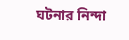ঘটনার নিন্দা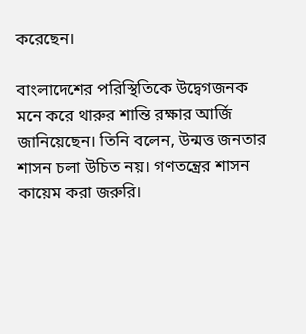করেছেন।

বাংলাদেশের পরিস্থিতিকে উদ্বেগজনক মনে করে থারুর শান্তি রক্ষার আর্জি জানিয়েছেন। তিনি বলেন, উন্মত্ত জনতার শাসন চলা উচিত নয়। গণতন্ত্রের শাসন কায়েম করা জরুরি।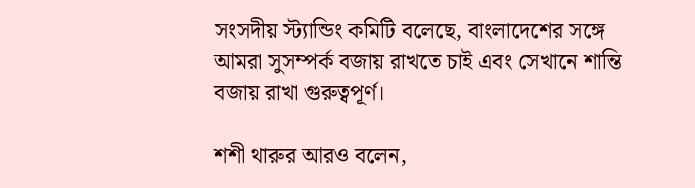সংসদীয় স্ট্যান্ডিং কমিটি বলেছে, বাংলাদেশের সঙ্গে আমরা সুসম্পর্ক বজায় রাখতে চাই এবং সেখানে শান্তি বজায় রাখা গুরুত্বপূর্ণ।

শশী থারুর আরও বলেন,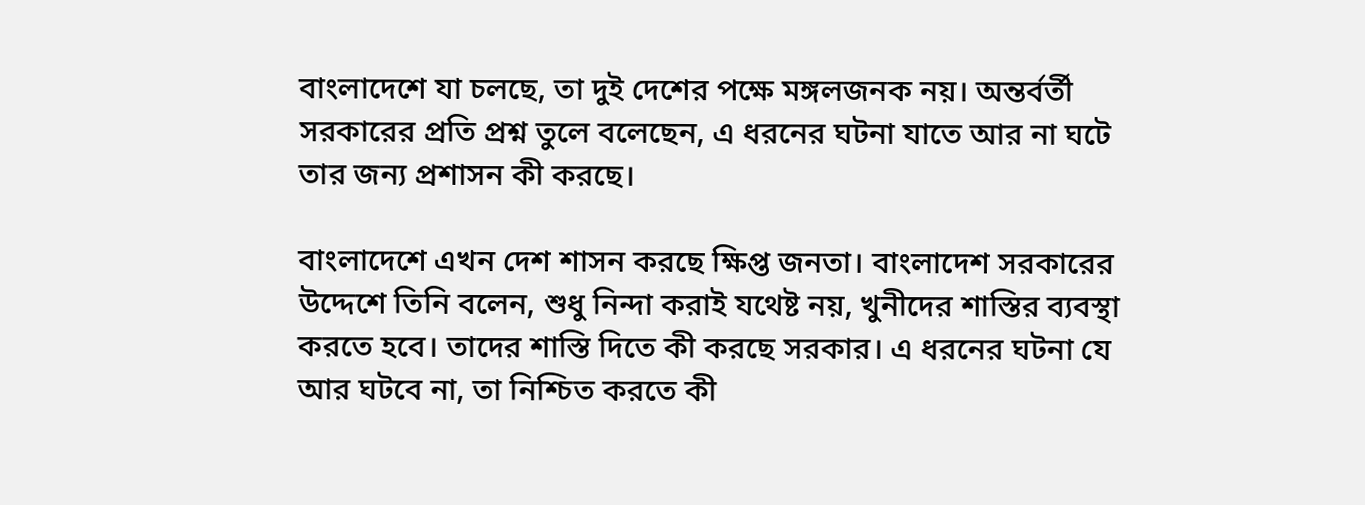বাংলাদেশে যা চলছে, তা দুই দেশের পক্ষে মঙ্গলজনক নয়। অন্তর্বর্তী সরকারের প্রতি প্রশ্ন তুলে বলেছেন, এ ধরনের ঘটনা যাতে আর না ঘটে তার জন্য প্রশাসন কী করছে।

বাংলাদেশে এখন দেশ শাসন করছে ক্ষিপ্ত জনতা। বাংলাদেশ সরকারের উদ্দেশে তিনি বলেন, শুধু নিন্দা করাই যথেষ্ট নয়, খুনীদের শাস্তির ব্যবস্থা করতে হবে। তাদের শাস্তি দিতে কী করছে সরকার। এ ধরনের ঘটনা যে আর ঘটবে না, তা নিশ্চিত করতে কী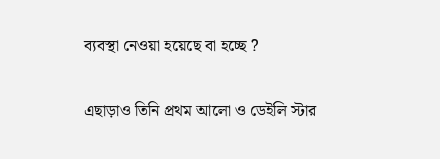ব্যবস্থা নেওয়া হয়েছে বা হচ্ছে ?

এছাড়াও তিনি প্রথম আলো ও ডেইলি স্টার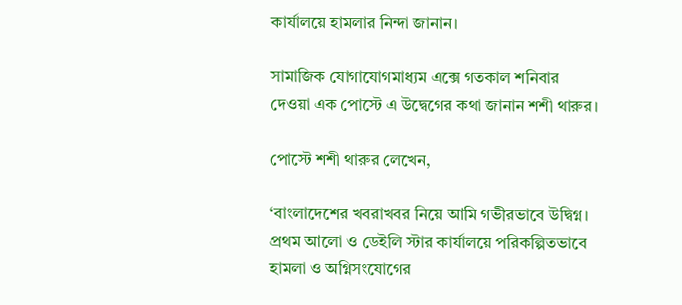কার্যালয়ে হামলার নিন্দা জানান।

সামাজিক যোগাযোগমাধ্যম এক্সে গতকাল শনিবার দেওয়া এক পোস্টে এ উদ্বেগের কথা জানান শশী থারুর।

পোস্টে শশী থারুর লেখেন,

‘বাংলাদেশের খবরাখবর নিয়ে আমি গভীরভাবে উদ্বিগ্ন। প্রথম আলো ও ডেইলি স্টার কার্যালয়ে পরিকল্পিতভাবে হামলা ও অগ্নিসংযোগের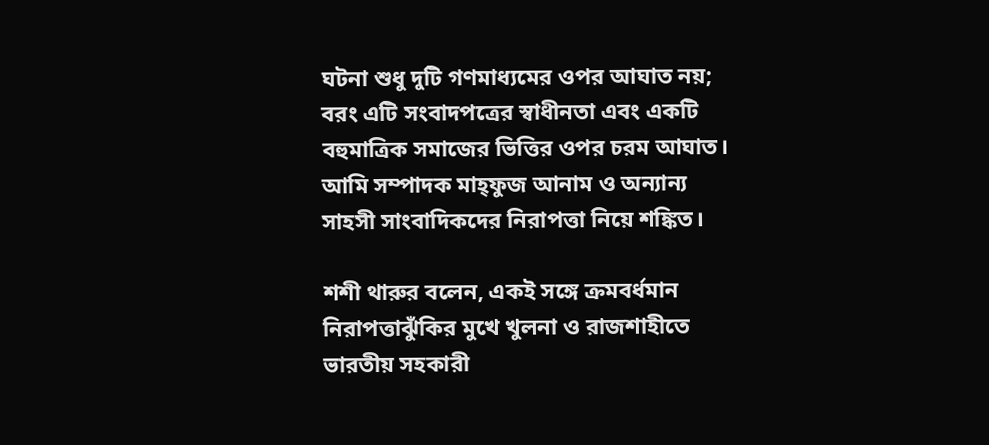ঘটনা শুধু দুটি গণমাধ্যমের ওপর আঘাত নয়; বরং এটি সংবাদপত্রের স্বাধীনতা এবং একটি বহুমাত্রিক সমাজের ভিত্তির ওপর চরম আঘাত। আমি সম্পাদক মাহ্‌ফুজ আনাম ও অন্যান্য সাহসী সাংবাদিকদের নিরাপত্তা নিয়ে শঙ্কিত।

শশী থারুর বলেন, একই সঙ্গে ক্রমবর্ধমান নিরাপত্তাঝুঁকির মুখে খুলনা ও রাজশাহীতে ভারতীয় সহকারী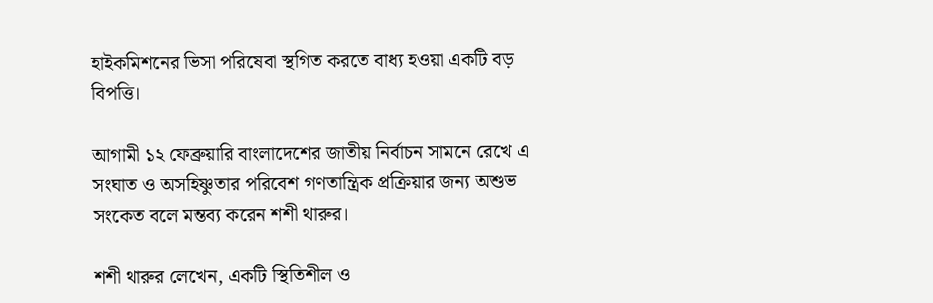হাইকমিশনের ভিসা পরিষেবা স্থগিত করতে বাধ্য হওয়া একটি বড় বিপত্তি।

আগামী ১২ ফেব্রুয়ারি বাংলাদেশের জাতীয় নির্বাচন সামনে রেখে এ সংঘাত ও অসহিষ্ণুতার পরিবেশ গণতান্ত্রিক প্রক্রিয়ার জন্য অশুভ সংকেত বলে মন্তব্য করেন শশী থারুর।

শশী থারুর লেখেন, একটি স্থিতিশীল ও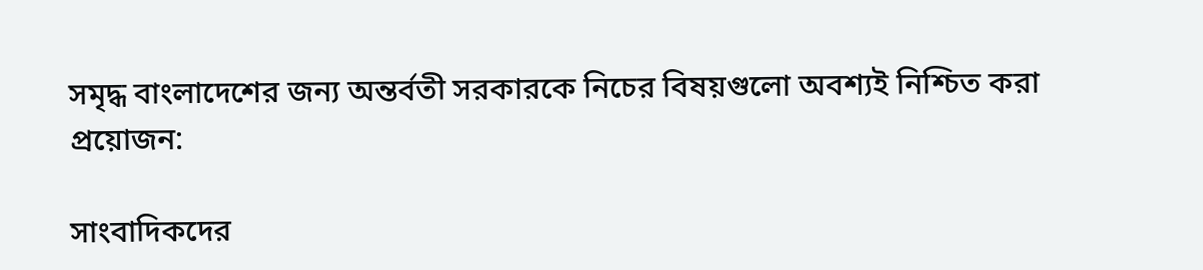সমৃদ্ধ বাংলাদেশের জন্য অন্তর্বতী সরকারকে নিচের বিষয়গুলো অবশ্যই নিশ্চিত করা প্রয়োজন:

সাংবাদিকদের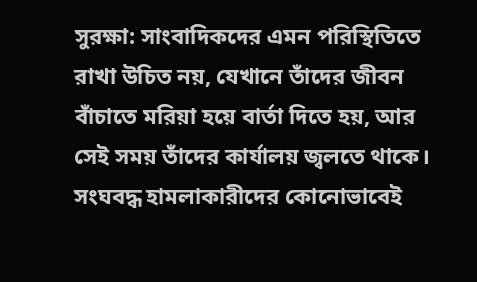সুরক্ষা: সাংবাদিকদের এমন পরিস্থিতিতে রাখা উচিত নয়, যেখানে তাঁদের জীবন বাঁচাতে মরিয়া হয়ে বার্তা দিতে হয়, আর সেই সময় তাঁদের কার্যালয় জ্বলতে থাকে। সংঘবদ্ধ হামলাকারীদের কোনোভাবেই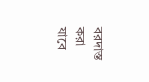বরদাস্ত করা যাবে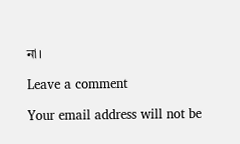না।

Leave a comment

Your email address will not be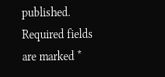published. Required fields are marked *